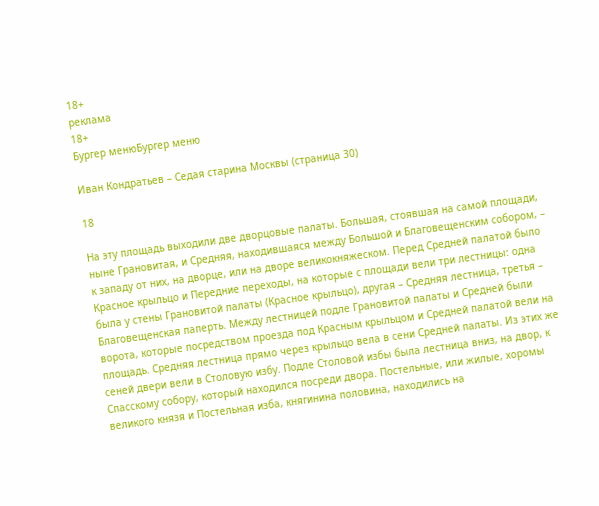18+
реклама
18+
Бургер менюБургер меню

Иван Кондратьев – Седая старина Москвы (страница 30)

18

На эту площадь выходили две дворцовые палаты. Большая, стоявшая на самой площади, ныне Грановитая, и Средняя, находившаяся между Большой и Благовещенским собором, – к западу от них, на дворце, или на дворе великокняжеском. Перед Средней палатой было Красное крыльцо и Передние переходы, на которые с площади вели три лестницы: одна была у стены Грановитой палаты (Красное крыльцо), другая – Средняя лестница, третья – Благовещенская паперть. Между лестницей подле Грановитой палаты и Средней были ворота, которые посредством проезда под Красным крыльцом и Средней палатой вели на площадь. Средняя лестница прямо через крыльцо вела в сени Средней палаты. Из этих же сеней двери вели в Столовую избу. Подле Столовой избы была лестница вниз, на двор, к Спасскому собору, который находился посреди двора. Постельные, или жилые, хоромы великого князя и Постельная изба, княгинина половина, находились на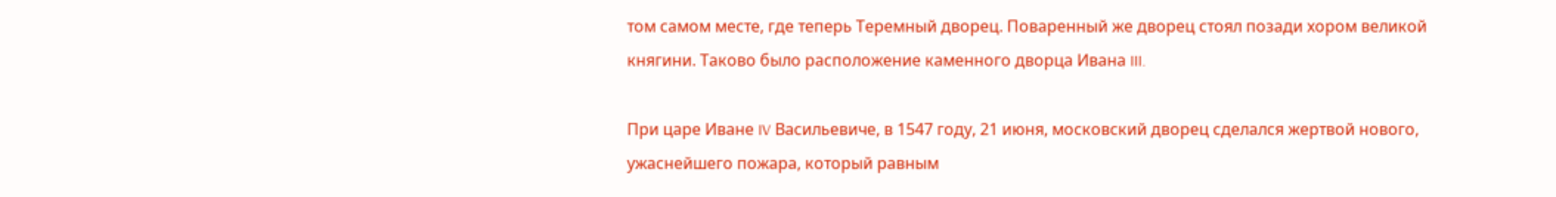том самом месте, где теперь Теремный дворец. Поваренный же дворец стоял позади хором великой княгини. Таково было расположение каменного дворца Ивана III.

При царе Иване IV Васильевиче, в 1547 году, 21 июня, московский дворец сделался жертвой нового, ужаснейшего пожара, который равным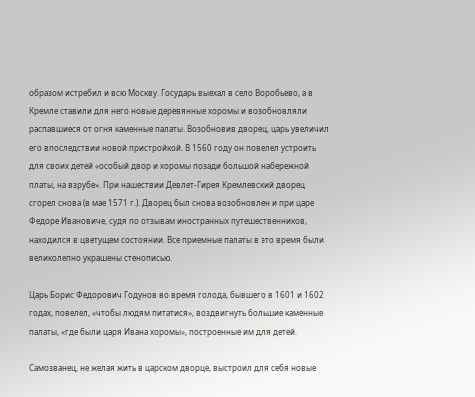образом истребил и всю Москву. Государь выехал в село Воробьево, а в Кремле ставили для него новые деревянные хоромы и возобновляли распавшиеся от огня каменные палаты. Возобновив дворец, царь увеличил его впоследствии новой пристройкой. В 1560 году он повелел устроить для своих детей «особый двор и хоромы позади большой набережной платы, на взрубе». При нашествии Девлет-Гирея Кремлевский дворец сгорел снова (в мае 1571 г.). Дворец был снова возобновлен и при царе Федоре Ивановиче, судя по отзывам иностранных путешественников, находился в цветущем состоянии. Все приемные палаты в это время были великолепно украшены стенописью.

Царь Борис Федорович Годунов во время голода, бывшего в 1601 и 1602 годах, повелел, «чтобы людям питатися», воздвигнуть большие каменные палаты, «где были царя Ивана хоромы», построенные им для детей.

Самозванец, не желая жить в царском дворце, выстроил для себя новые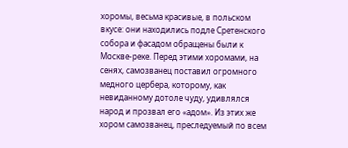хоромы, весьма красивые, в польском вкусе: они находились подле Сретенского собора и фасадом обращены были к Москве-реке. Перед этими хоромами, на сенях, самозванец поставил огромного медного цербера, которому, как невиданному дотоле чуду, удивлялся народ и прозвал его «адом». Из этих же хором самозванец, преследуемый по всем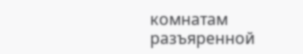комнатам разъяренной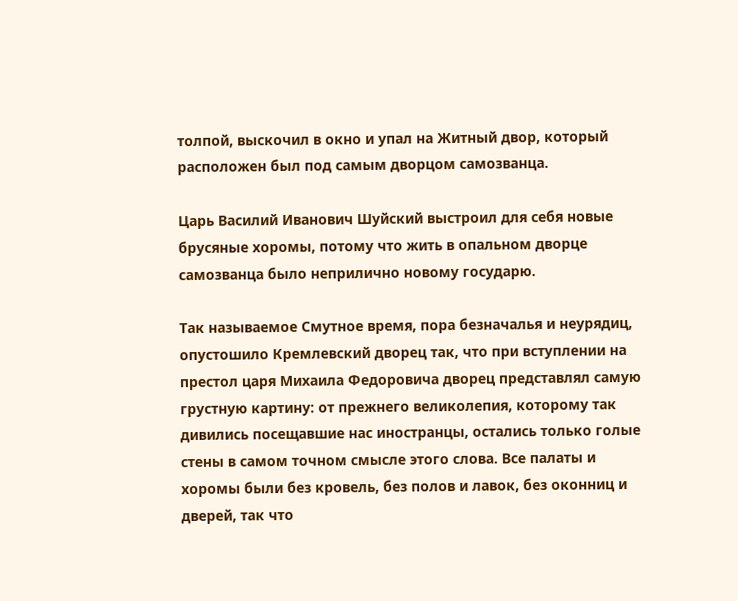толпой, выскочил в окно и упал на Житный двор, который расположен был под самым дворцом самозванца.

Царь Василий Иванович Шуйский выстроил для себя новые брусяные хоромы, потому что жить в опальном дворце самозванца было неприлично новому государю.

Так называемое Смутное время, пора безначалья и неурядиц, опустошило Кремлевский дворец так, что при вступлении на престол царя Михаила Федоровича дворец представлял самую грустную картину: от прежнего великолепия, которому так дивились посещавшие нас иностранцы, остались только голые стены в самом точном смысле этого слова. Все палаты и хоромы были без кровель, без полов и лавок, без оконниц и дверей, так что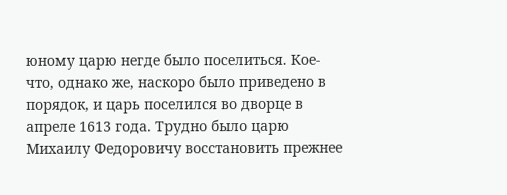юному царю негде было поселиться. Кое-что, однако же, наскоро было приведено в порядок, и царь поселился во дворце в апреле 1613 года. Трудно было царю Михаилу Федоровичу восстановить прежнее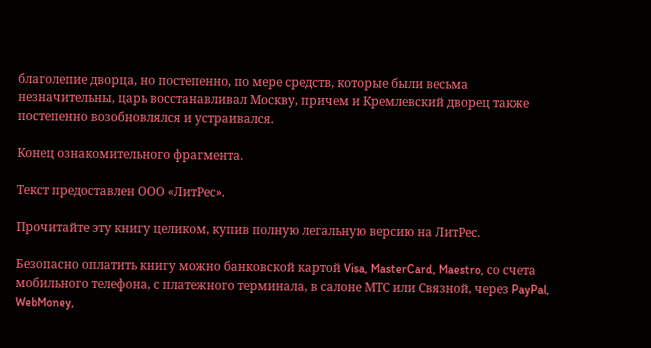благолепие дворца, но постепенно, по мере средств, которые были весьма незначительны, царь восстанавливал Москву, причем и Кремлевский дворец также постепенно возобновлялся и устраивался.

Конец ознакомительного фрагмента.

Текст предоставлен ООО «ЛитРес».

Прочитайте эту книгу целиком, купив полную легальную версию на ЛитРес.

Безопасно оплатить книгу можно банковской картой Visa, MasterCard, Maestro, со счета мобильного телефона, с платежного терминала, в салоне МТС или Связной, через PayPal, WebMoney,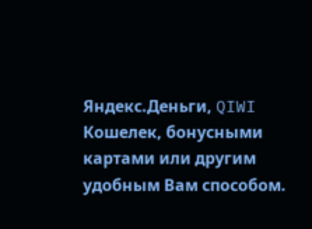Яндекс.Деньги, QIWI Кошелек, бонусными картами или другим удобным Вам способом.